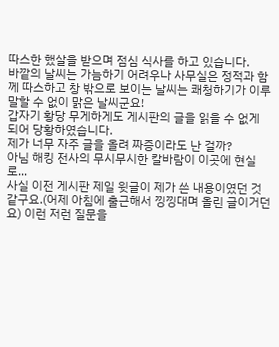따스한 했살을 받으며 점심 식사를 하고 있습니다.
바깥의 날씨는 가늠하기 어려우나 사무실은 정적과 함께 따스하고 창 밖으로 보이는 날씨는 쾌청하기가 이루 말할 수 없이 맑은 날씨군요!
갑자기 황당 무게하게도 게시판의 글을 읽을 수 없게 되어 당황하였습니다.
제가 너무 자주 글을 올려 짜증이라도 난 걸까?
아님 해킹 전사의 무시무시한 칼바람이 이곳에 현실로...
사실 이전 게시판 제일 윗글이 제가 쓴 내용이였던 것 같구요.(어제 아침에 출근해서 낑낑대며 올린 글이거던요) 이런 저런 질문을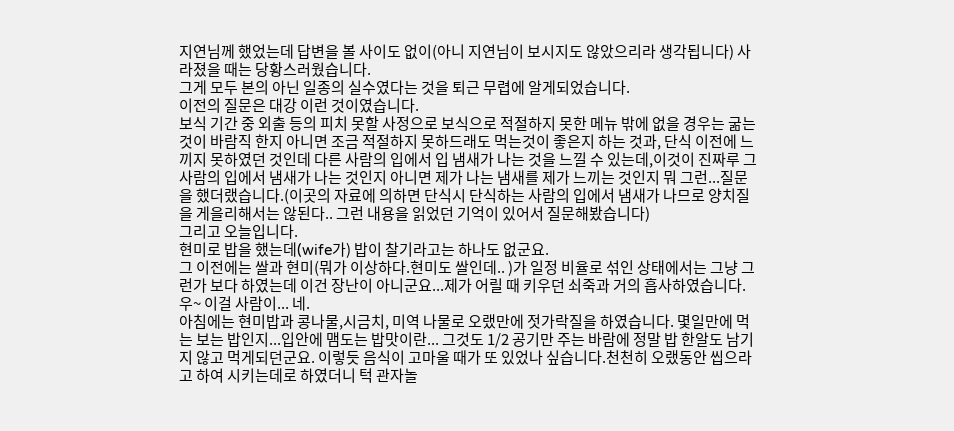지연님께 했었는데 답변을 볼 사이도 없이(아니 지연님이 보시지도 않았으리라 생각됩니다) 사라졌을 때는 당황스러웠습니다.
그게 모두 본의 아닌 일종의 실수였다는 것을 퇴근 무렵에 알게되었습니다.
이전의 질문은 대강 이런 것이였습니다.
보식 기간 중 외출 등의 피치 못할 사정으로 보식으로 적절하지 못한 메뉴 밖에 없을 경우는 굶는 것이 바람직 한지 아니면 조금 적절하지 못하드래도 먹는것이 좋은지 하는 것과, 단식 이전에 느끼지 못하였던 것인데 다른 사람의 입에서 입 냄새가 나는 것을 느낄 수 있는데,이것이 진짜루 그 사람의 입에서 냄새가 나는 것인지 아니면 제가 나는 냄새를 제가 느끼는 것인지 뭐 그런...질문을 했더랬습니다.(이곳의 자료에 의하면 단식시 단식하는 사람의 입에서 냄새가 나므로 양치질을 게을리해서는 않된다.. 그런 내용을 읽었던 기억이 있어서 질문해봤습니다)
그리고 오늘입니다.
현미로 밥을 했는데(wife가) 밥이 찰기라고는 하나도 없군요.
그 이전에는 쌀과 현미(뭐가 이상하다.현미도 쌀인데.. )가 일정 비율로 섞인 상태에서는 그냥 그런가 보다 하였는데 이건 장난이 아니군요...제가 어릴 때 키우던 쇠죽과 거의 흡사하였습니다. 우~ 이걸 사람이... 네.
아침에는 현미밥과 콩나물,시금치, 미역 나물로 오랬만에 젓가락질을 하였습니다. 몇일만에 먹는 보는 밥인지...입안에 맴도는 밥맛이란... 그것도 1/2 공기만 주는 바람에 정말 밥 한알도 남기지 않고 먹게되던군요. 이렇듯 음식이 고마울 때가 또 있었나 싶습니다.천천히 오랬동안 씹으라고 하여 시키는데로 하였더니 턱 관자놀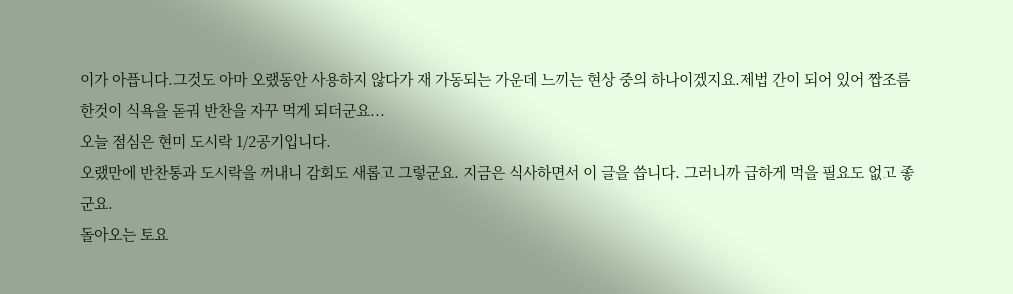이가 아픕니다.그것도 아마 오랬동안 사용하지 않다가 재 가동되는 가운데 느끼는 현상 중의 하나이겠지요.제법 간이 되어 있어 짭조름 한것이 식욕을 돋궈 반찬을 자꾸 먹게 되더군요...
오늘 점심은 현미 도시락 1/2공기입니다.
오랬만에 반찬통과 도시락을 꺼내니 감회도 새롭고 그렇군요. 지금은 식사하면서 이 글을 씁니다. 그러니까 급하게 먹을 필요도 없고 좋군요.
돌아오는 토요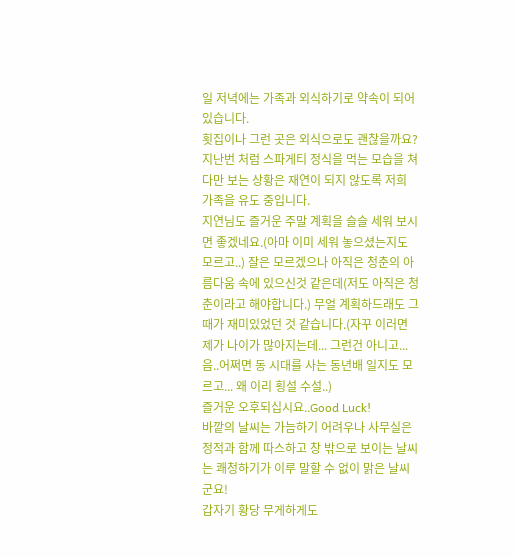일 저녁에는 가족과 외식하기로 약속이 되어있습니다.
횟집이나 그런 곳은 외식으로도 괜찮을까요?
지난번 처럼 스파게티 정식을 먹는 모습을 쳐다만 보는 상황은 재연이 되지 않도록 저희 가족을 유도 중입니다.
지연님도 즐거운 주말 계획을 슬슬 세워 보시면 좋겠네요.(아마 이미 세워 놓으셨는지도 모르고..) 잘은 모르겠으나 아직은 청춘의 아름다움 속에 있으신것 같은데(저도 아직은 청춘이라고 해야합니다.) 무얼 계획하드래도 그 때가 재미있었던 것 같습니다.(자꾸 이러면 제가 나이가 많아지는데... 그런건 아니고... 음..어쩌면 동 시대를 사는 동년배 일지도 모르고... 왜 이리 횡설 수설..)
즐거운 오후되십시요..Good Luck!
바깥의 날씨는 가늠하기 어려우나 사무실은 정적과 함께 따스하고 창 밖으로 보이는 날씨는 쾌청하기가 이루 말할 수 없이 맑은 날씨군요!
갑자기 황당 무게하게도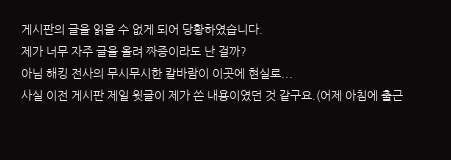게시판의 글을 읽을 수 없게 되어 당황하였습니다.
제가 너무 자주 글을 올려 짜증이라도 난 걸까?
아님 해킹 전사의 무시무시한 칼바람이 이곳에 현실로...
사실 이전 게시판 제일 윗글이 제가 쓴 내용이였던 것 같구요.(어제 아침에 출근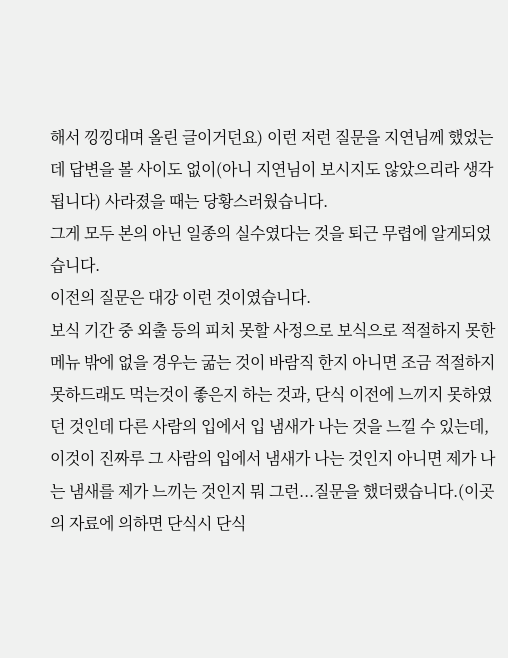해서 낑낑대며 올린 글이거던요) 이런 저런 질문을 지연님께 했었는데 답변을 볼 사이도 없이(아니 지연님이 보시지도 않았으리라 생각됩니다) 사라졌을 때는 당황스러웠습니다.
그게 모두 본의 아닌 일종의 실수였다는 것을 퇴근 무렵에 알게되었습니다.
이전의 질문은 대강 이런 것이였습니다.
보식 기간 중 외출 등의 피치 못할 사정으로 보식으로 적절하지 못한 메뉴 밖에 없을 경우는 굶는 것이 바람직 한지 아니면 조금 적절하지 못하드래도 먹는것이 좋은지 하는 것과, 단식 이전에 느끼지 못하였던 것인데 다른 사람의 입에서 입 냄새가 나는 것을 느낄 수 있는데,이것이 진짜루 그 사람의 입에서 냄새가 나는 것인지 아니면 제가 나는 냄새를 제가 느끼는 것인지 뭐 그런...질문을 했더랬습니다.(이곳의 자료에 의하면 단식시 단식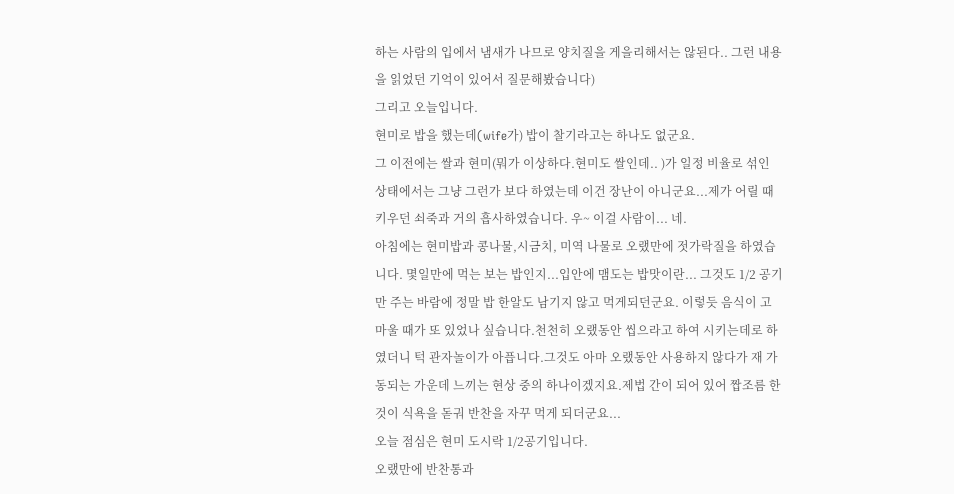하는 사람의 입에서 냄새가 나므로 양치질을 게을리해서는 않된다.. 그런 내용을 읽었던 기억이 있어서 질문해봤습니다)
그리고 오늘입니다.
현미로 밥을 했는데(wife가) 밥이 찰기라고는 하나도 없군요.
그 이전에는 쌀과 현미(뭐가 이상하다.현미도 쌀인데.. )가 일정 비율로 섞인 상태에서는 그냥 그런가 보다 하였는데 이건 장난이 아니군요...제가 어릴 때 키우던 쇠죽과 거의 흡사하였습니다. 우~ 이걸 사람이... 네.
아침에는 현미밥과 콩나물,시금치, 미역 나물로 오랬만에 젓가락질을 하였습니다. 몇일만에 먹는 보는 밥인지...입안에 맴도는 밥맛이란... 그것도 1/2 공기만 주는 바람에 정말 밥 한알도 남기지 않고 먹게되던군요. 이렇듯 음식이 고마울 때가 또 있었나 싶습니다.천천히 오랬동안 씹으라고 하여 시키는데로 하였더니 턱 관자놀이가 아픕니다.그것도 아마 오랬동안 사용하지 않다가 재 가동되는 가운데 느끼는 현상 중의 하나이겠지요.제법 간이 되어 있어 짭조름 한것이 식욕을 돋궈 반찬을 자꾸 먹게 되더군요...
오늘 점심은 현미 도시락 1/2공기입니다.
오랬만에 반찬통과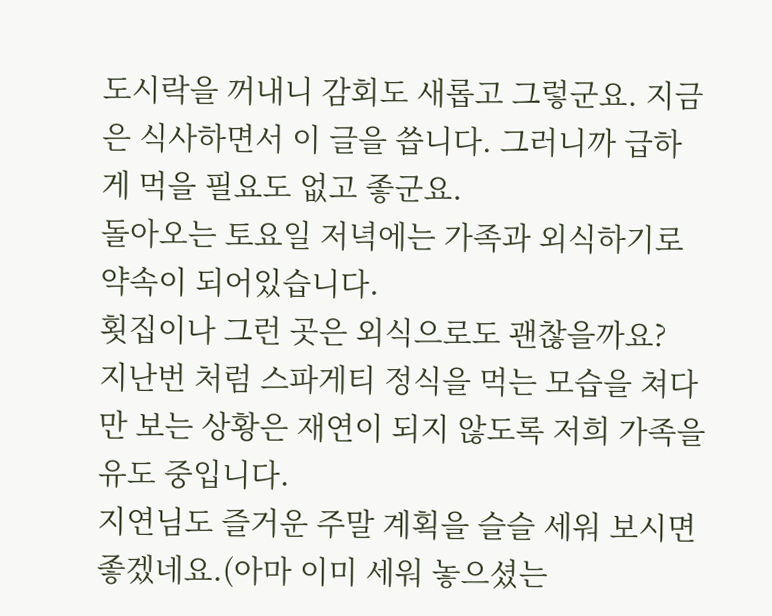도시락을 꺼내니 감회도 새롭고 그렇군요. 지금은 식사하면서 이 글을 씁니다. 그러니까 급하게 먹을 필요도 없고 좋군요.
돌아오는 토요일 저녁에는 가족과 외식하기로 약속이 되어있습니다.
횟집이나 그런 곳은 외식으로도 괜찮을까요?
지난번 처럼 스파게티 정식을 먹는 모습을 쳐다만 보는 상황은 재연이 되지 않도록 저희 가족을 유도 중입니다.
지연님도 즐거운 주말 계획을 슬슬 세워 보시면 좋겠네요.(아마 이미 세워 놓으셨는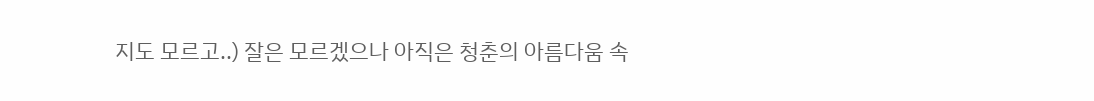지도 모르고..) 잘은 모르겠으나 아직은 청춘의 아름다움 속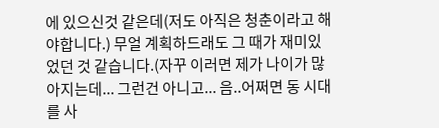에 있으신것 같은데(저도 아직은 청춘이라고 해야합니다.) 무얼 계획하드래도 그 때가 재미있었던 것 같습니다.(자꾸 이러면 제가 나이가 많아지는데... 그런건 아니고... 음..어쩌면 동 시대를 사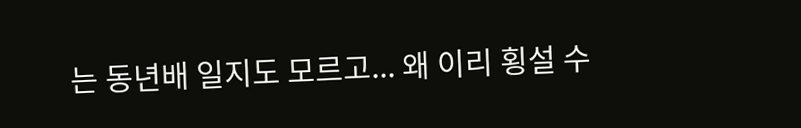는 동년배 일지도 모르고... 왜 이리 횡설 수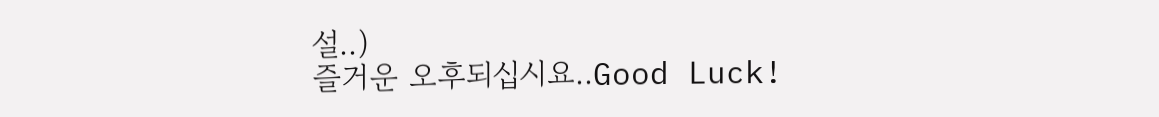설..)
즐거운 오후되십시요..Good Luck!